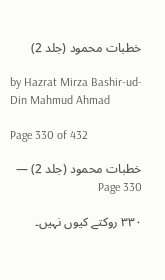خطبات محمود (جلد 2)

by Hazrat Mirza Bashir-ud-Din Mahmud Ahmad

Page 330 of 432

خطبات محمود (جلد 2) — Page 330

٣٣٠ روکتے کیوں نہیں۔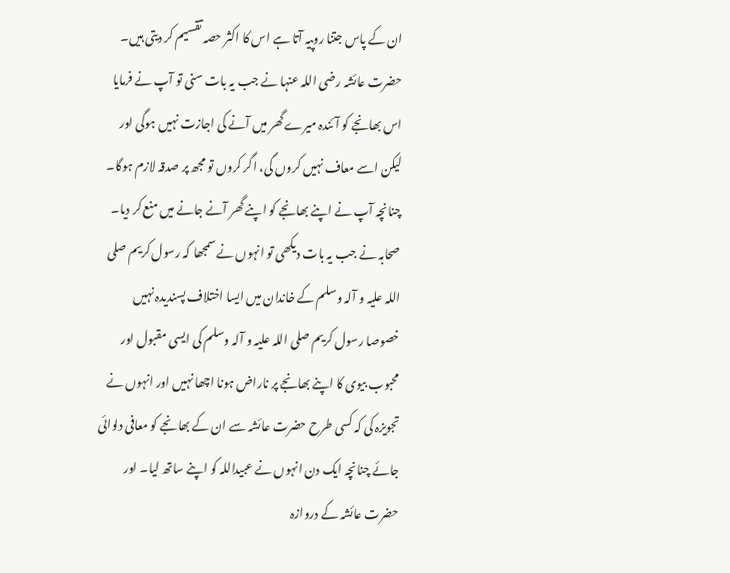ان کے پاس جتنا روپیہ آتا ہے اس کا اکثر حصہ تقسیم کر دیتی ہیں۔ حضرت عائشہ رضی اللہ عنہا نے جب یہ بات سنی تو آپ نے فرمایا اس بھانجے کو آئندہ میرے گھر میں آنے کی اجازت نہیں ہوگی اور لیکن اسے معاف نہیں کروں گی، اگر کروں تو مجھ پر صدقہ لازم ہوگا۔ چنانچہ آپ نے اپنے بھانجے کو اپنے گھر آنے جانے میں منع کر دیا۔ صحابہ نے جب یہ بات دیکھی تو انہوں نے سمجھا کہ رسول کریم صلی اللہ علیہ و آلہ وسلم کے خاندان میں ایسا اختلاف پسندیدہ نہیں خصوصا رسول کریم صلی اللہ علیہ و آلہ وسلم کی ایسی مقبول اور محبوب بیوی کا اپنے بھانجے پر ناراض ہونا اچھا نہیں اور انہوں نے تجویزہ کی کہ کسی طرح حضرت عائشہ سے ان کے بھانجے کو معافی دلوائی جائے چنانچہ ایک دن انہوں نے عبیداللہ کو اپنے ساتھ لیا۔ اور حضرت عائشہ کے دروازہ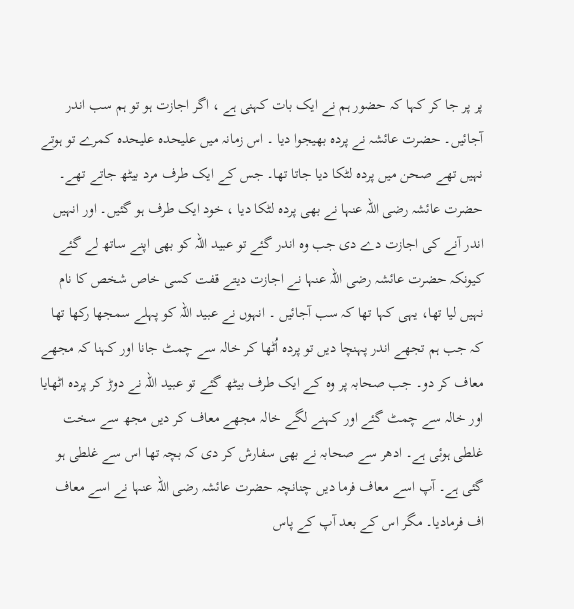پر پر جا کر کہا کہ حضور ہم نے ایک بات کہنی ہے ، اگر اجازت ہو تو ہم سب اندر آجائیں۔ حضرت عائشہ نے پردہ بھیجوا دیا ۔ اس زمانہ میں علیحدہ علیحدہ کمرے تو ہوتے نہیں تھے صحن میں پردہ لٹکا دیا جاتا تھا۔ جس کے ایک طرف مرد بیٹھ جاتے تھے۔ حضرت عائشہ رضی اللہ عنہا نے بھی پردہ لٹکا دیا ، خود ایک طرف ہو گئیں۔ اور انہیں اندر آنے کی اجازت دے دی جب وہ اندر گئے تو عبید اللہ کو بھی اپنے ساتھ لے گئے کیونکہ حضرت عائشہ رضی اللہ عنہا نے اجازت دیتے قفت کسی خاص شخص کا نام نہیں لیا تھا، یہی کہا تھا کہ سب آجائیں ۔ انہوں نے عبید اللہ کو پہلے سمجھا رکھا تھا کہ جب ہم تجھے اندر پہنچا دیں تو پردہ اُٹھا کر خالہ سے چمٹ جانا اور کہنا کہ مجھے معاف کر دو۔ جب صحابہ پر وہ کے ایک طرف بیٹھ گئے تو عبید اللہ نے دوڑ کر پردہ اٹھایا اور خالہ سے چمٹ گئے اور کہنے لگے خالہ مجھے معاف کر دیں مجھ سے سخت غلطی ہوئی ہے۔ ادھر سے صحابہ نے بھی سفارش کر دی کہ بچہ تھا اس سے غلطی ہو گئی ہے۔ آپ اسے معاف فرما دیں چنانچہ حضرت عائشہ رضی اللہ عنہا نے اسے معاف اف فرمادیا۔ مگر اس کے بعد آپ کے پاس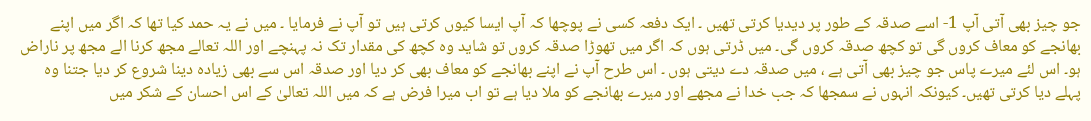جو چیز بھی آتی آپ 1- اسے صدقہ کے طور پر دیدیا کرتی تھیں ۔ ایک دفعہ کسی نے پوچھا کہ آپ ایسا کیوں کرتی ہیں تو آپ نے فرمایا ۔ میں نے یہ حمد کیا تھا کہ اگر میں اپنے بھانجے کو معاف کروں گی تو کچھ صدقہ کروں گی۔ میں ڈرتی ہوں کہ اگر میں تھوڑا صدقہ کروں تو شاید وہ کچھ کی مقدار تک نہ پہنچے اور اللہ تعالے مجھ کرنا الے مجھ پر ناراض ہو۔ اس لئے میرے پاس جو چیز بھی آتی ہے ، میں صدقہ دے دیتی ہوں ۔ اس طرح آپ نے اپنے بھانجے کو معاف بھی کر دیا اور صدقہ اس سے بھی زیادہ دینا شروع کر دیا جتنا وہ پہلے دیا کرتی تھیں۔ کیونکہ انہوں نے سمجھا کہ جب خدا نے مجھے اور میرے بھانجے کو ملا دیا ہے تو اب میرا فرض ہے کہ میں اللہ تعالیٰ کے اس احسان کے شکر میں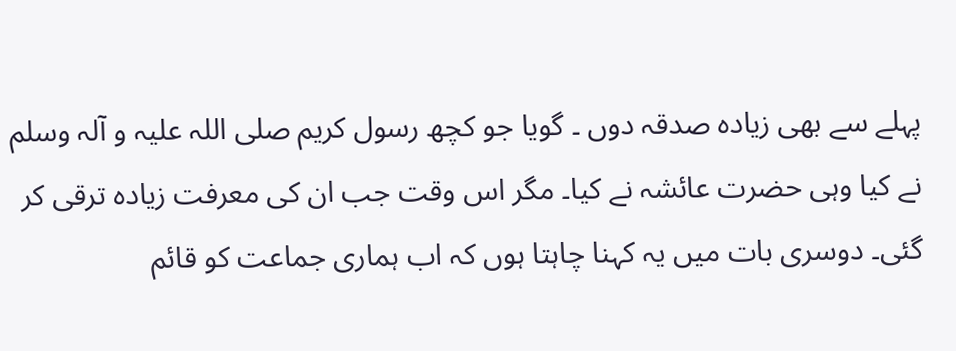پہلے سے بھی زیادہ صدقہ دوں ۔ گویا جو کچھ رسول کریم صلی اللہ علیہ و آلہ وسلم نے کیا وہی حضرت عائشہ نے کیا۔ مگر اس وقت جب ان کی معرفت زیادہ ترقی کر گئی۔ دوسری بات میں یہ کہنا چاہتا ہوں کہ اب ہماری جماعت کو قائم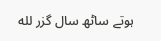ہوتے ساٹھ سال گزر لله